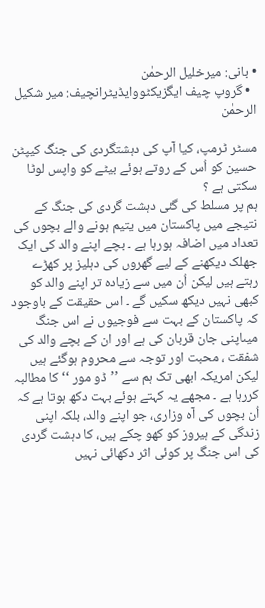• بانی: میرخلیل الرحمٰن
  • گروپ چیف ایگزیکٹووایڈیٹرانچیف: میر شکیل الرحمٰن

مسٹر ٹرمپ، کیا آپ کی دہشتگردی کی جنگ کیپٹن حسین کو اُس کے روتے ہوئے بیٹے کو واپس لوٹا سکتی ہے ؟
ہم پر مسلط کی گئی دہشت گردی کی جنگ کے نتیجے میں پاکستان میں یتیم ہونے والے بچوں کی تعداد میں اضافہ ہورہا ہے ۔ بچے اپنے والد کی ایک جھلک دیکھنے کے لیے گھروں کی دہلیز پر کھڑے رہتے ہیں لیکن اُن میں سے زیادہ تر اپنے والد کو کبھی نہیں دیکھ سکیں گے ۔ اس حقیقت کے باوجود کہ پاکستان کے بہت سے فوجیوں نے اس جنگ میںاپنی جان قربان کی ہے اور ان کے بچے والد کی شفقت ، محبت اور توجہ سے محروم ہوگئے ہیں لیکن امریکہ ابھی تک ہم سے ’’ڈو مور ‘‘ کا مطالبہ کررہا ہے ۔ مجھے یہ کہتے ہوئے بہت دکھ ہوتا ہے کہ اُن بچوں کی آہ وزاری، جو اپنے والد، بلکہ اپنی زندگی کے ہیروز کو کھو چکے ہیں، کا دہشت گردی کی اس جنگ پر کوئی اثر دکھائی نہیں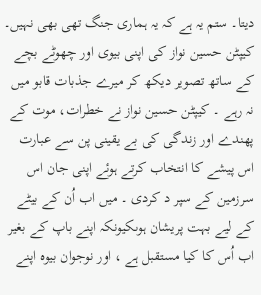دیتا۔ ستم یہ ہے کہ یہ ہماری جنگ تھی بھی نہیں۔
کیپٹن حسین نواز کی اپنی بیوی اور چھوٹے بچے کے ساتھ تصویر دیکھ کر میرے جذبات قابو میں نہ رہے ۔ کیپٹن حسین نواز نے خطرات، موت کے پھندے اور زندگی کی بے یقینی پن سے عبارت اس پیشے کا انتخاب کرتے ہوئے اپنی جان اس سرزمین کے سپر د کردی ۔ میں اب اُن کے بیٹے کے لیے بہت پریشان ہوںکیونکہ اپنے باپ کے بغیر اب اُس کا کیا مستقبل ہے ، اور نوجوان بیوہ اپنے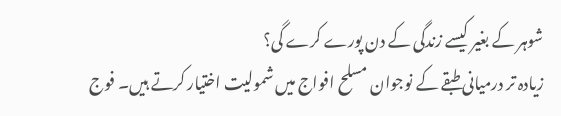شوہر کے بغیر کیسے زندگی کے دن پورے کرے گی؟
زیادہ تر درمیانی طبقے کے نوجوان مسلح افواج میں شمولیت اختیار کرتے ہیں۔ فوج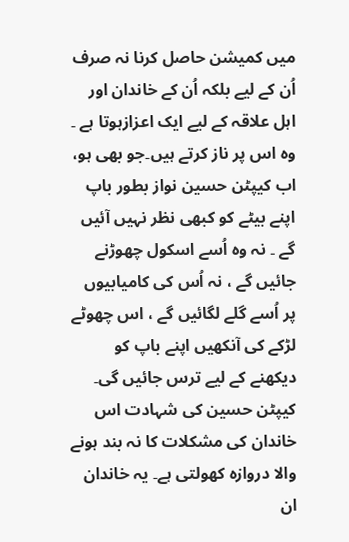میں کمیشن حاصل کرنا نہ صرف اُن کے لیے بلکہ اُن کے خاندان اور اہل علاقہ کے لیے ایک اعزازہوتا ہے ۔ وہ اس پر ناز کرتے ہیں۔جو بھی ہو، اب کیپٹن حسین نواز بطور باپ اپنے بیٹے کو کبھی نظر نہیں آئیں گے ۔ نہ وہ اُسے اسکول چھوڑنے جائیں گے ، نہ اُس کی کامیابیوں پر اُسے گلے لگائیں گے ، اس چھوٹے لڑکے کی آنکھیں اپنے باپ کو دیکھنے کے لیے ترس جائیں گی۔ کیپٹن حسین کی شہادت اس خاندان کی مشکلات کا نہ بند ہونے والا دروازہ کھولتی ہے۔ یہ خاندان ان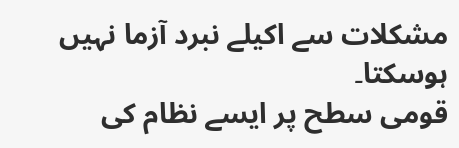مشکلات سے اکیلے نبرد آزما نہیں ہوسکتا۔
قومی سطح پر ایسے نظام کی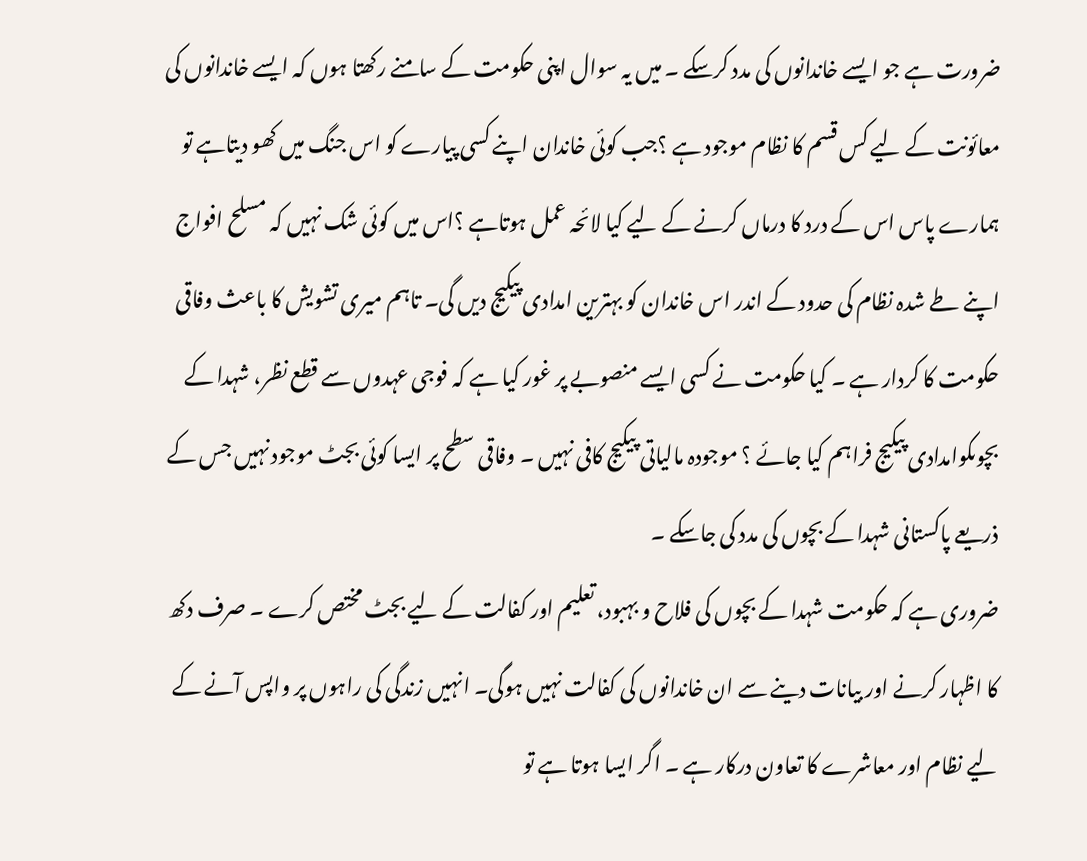ضرورت ہے جو ایسے خاندانوں کی مدد کرسکے ۔ میں یہ سوال اپنی حکومت کے سامنے رکھتا ہوں کہ ایسے خاندانوں کی معائونت کے لیے کس قسم کا نظام موجود ہے ؟جب کوئی خاندان اپنے کسی پیارے کو اس جنگ میں کھو دیتاہے تو ہمارے پاس اس کے درد کا درماں کرنے کے لیے کیا لائحہ عمل ہوتاہے ؟اس میں کوئی شک نہیں کہ مسلح افواج اپنے طے شدہ نظام کی حدود کے اندر اس خاندان کو بہترین امدادی پیکیج دیں گی۔ تاہم میری تشویش کا باعث وفاقی حکومت کا کردار ہے ۔ کیا حکومت نے کسی ایسے منصوبے پر غور کیا ہے کہ فوجی عہدوں سے قطع نظر، شہدا کے بچوںکوامدادی پیکیج فراہم کیا جائے ؟ موجودہ مالیاتی پیکیج کافی نہیں ۔ وفاقی سطح پر ایسا کوئی بجٹ موجود نہیں جس کے ذریعے پاکستانی شہدا کے بچوں کی مدد کی جاسکے ۔
ضروری ہے کہ حکومت شہدا کے بچوں کی فلاح و بہبود، تعلیم اور کفالت کے لیے بجٹ مختص کرے ۔ صرف دکھ کا اظہار کرنے اور بیانات دینے سے ان خاندانوں کی کفالت نہیں ہوگی۔ انہیں زندگی کی راہوں پر واپس آنے کے لیے نظام اور معاشرے کا تعاون درکار ہے ۔ اگر ایسا ہوتا ہے تو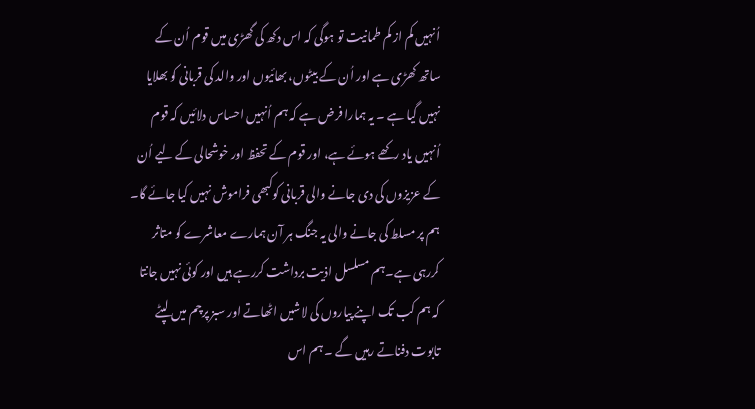اُنہیں کم از کم طمانیت تو ہوگی کہ اس دکھ کی گھڑی میں قوم اُن کے ساتھ کھڑی ہے اور اُن کے بیٹوں، بھائیوں اور والد کی قربانی کو بھلایا نہیں گیا ہے ۔ یہ ہمارا فرض ہے کہ ہم اُنہیں احساس دلائیں کہ قوم اُنہیں یاد رکھے ہوئے ہے، اور قوم کے تحفظ اور خوشحالی کے لیے اُن کے عزیزوں کی دی جانے والی قربانی کوکبھی فراموش نہیں کیا جائے گا۔
ہم پر مسلط کی جانے والی یہ جنگ ہر آن ہمارے معاشرے کو متاثر کررہی ہے۔ہم مسلسل اذیت برداشت کررہے ہیں اور کوئی نہیں جانتا کہ ہم کب تک اپنے پیاروں کی لاشیں اٹھاتے اور سبز پرچم میں لپٹے تابوت دفناتے رہیں گے ۔ ہم اس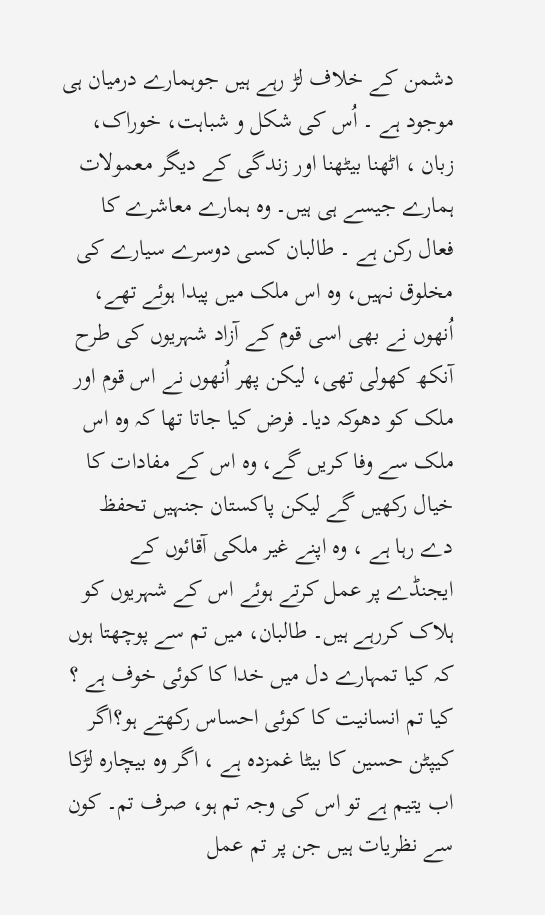دشمن کے خلاف لڑ رہے ہیں جوہمارے درمیان ہی موجود ہے ۔ اُس کی شکل و شباہت، خوراک، زبان ، اٹھنا بیٹھنا اور زندگی کے دیگر معمولات ہمارے جیسے ہی ہیں۔ وہ ہمارے معاشرے کا فعال رکن ہے ۔ طالبان کسی دوسرے سیارے کی مخلوق نہیں، وہ اس ملک میں پیدا ہوئے تھے، اُنھوں نے بھی اسی قوم کے آزاد شہریوں کی طرح آنکھ کھولی تھی، لیکن پھر اُنھوں نے اس قوم اور ملک کو دھوکہ دیا۔ فرض کیا جاتا تھا کہ وہ اس ملک سے وفا کریں گے، وہ اس کے مفادات کا خیال رکھیں گے لیکن پاکستان جنہیں تحفظ دے رہا ہے ، وہ اپنے غیر ملکی آقائوں کے ایجنڈے پر عمل کرتے ہوئے اس کے شہریوں کو ہلاک کررہے ہیں۔ طالبان، میں تم سے پوچھتا ہوں کہ کیا تمہارے دل میں خدا کا کوئی خوف ہے ؟ کیا تم انسانیت کا کوئی احساس رکھتے ہو؟اگر کیپٹن حسین کا بیٹا غمزدہ ہے ، اگر وہ بیچارہ لڑکا اب یتیم ہے تو اس کی وجہ تم ہو، صرف تم۔ کون سے نظریات ہیں جن پر تم عمل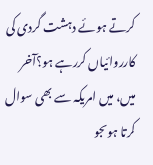کرتے ہوئے دہشت گردی کی کارروائیاں کررہے ہو؟آخر میں، میں امریکہ سے بھی سوال کرتا ہوںجو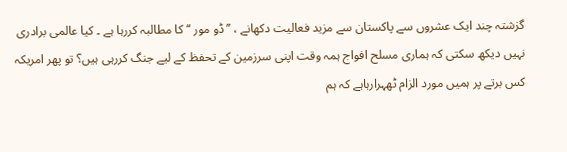گزشتہ چند ایک عشروں سے پاکستان سے مزید فعالیت دکھانے ، ’’ڈو مور ‘‘ کا مطالبہ کررہا ہے ۔ کیا عالمی برادری نہیں دیکھ سکتی کہ ہماری مسلح افواج ہمہ وقت اپنی سرزمین کے تحفظ کے لیے جنگ کررہی ہیں؟ تو پھر امریکہ کس برتے پر ہمیں مورد الزام ٹھہرارہاہے کہ ہم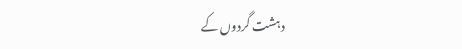دہشت گردوں کے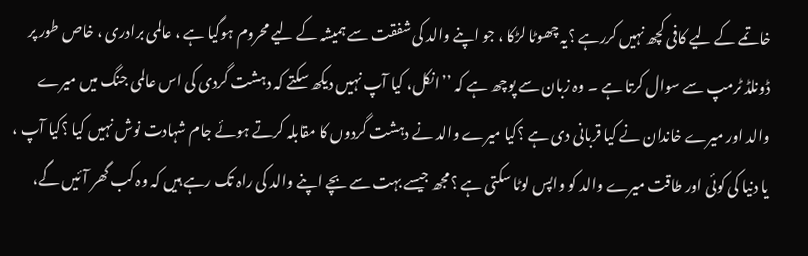خاتمے کے لیے کافی کچھ نہیں کررہے ؟یہ چھوٹا لڑکا ، جو اپنے والد کی شفقت سے ہمیشہ کے لیے محروم ہوگیا ہے ، عالمی برادری ، خاص طور پر ڈونلڈ ٹرمپ سے سوال کرتا ہے ۔ وہ زبان سے پوچھ ہے کہ ’’انکل، کیا آپ نہیں دیکھ سکتے کہ دہشت گردی کی اس عالمی جنگ میں میرے والد اور میرے خاندان نے کیا قربانی دی ہے ؟کیا میرے والد نے دہشت گردوں کا مقابلہ کرتے ہوئے جام شہادت نوش نہیں کیا ؟کیا آپ ، یا دنیا کی کوئی اور طاقت میرے والد کو واپس لوٹا سکتی ہے ؟مجھ جیسے بہت سے بچے اپنے والد کی راہ تک رہے ہیں کہ وہ کب گھر آئیں گے،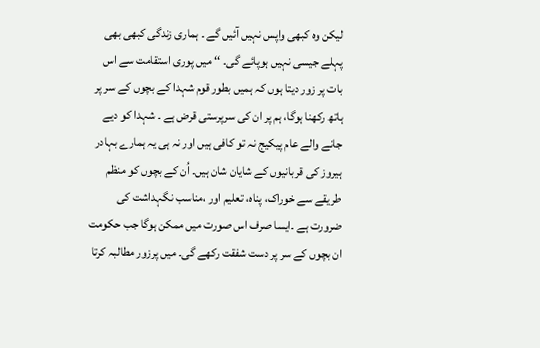لیکن وہ کبھی واپس نہیں آئیں گے ۔ ہماری زندگی کبھی بھی پہلے جیسی نہیں ہوپائے گی۔ ‘‘ میں پوری استقامت سے اس بات پر زور دیتا ہوں کہ ہمیں بطور قوم شہدا کے بچوں کے سر پر ہاتھ رکھنا ہوگا، ہم پر ان کی سرپرستی قرض ہے ۔ شہدا کو دیے جانے والے عام پیکیج نہ تو کافی ہیں اور نہ ہی یہ ہمارے بہادر ہیروز کی قربانیوں کے شایان شان ہیں۔ اُن کے بچوں کو منظم طریقے سے خوراک، پناہ، تعلیم اور ،مناسب نگہداشت کی ضرورت ہے ۔ایسا صرف اس صورت میں ممکن ہوگا جب حکومت ان بچوں کے سر پر دست شفقت رکھے گی۔ میں پرزور مطالبہ کرتا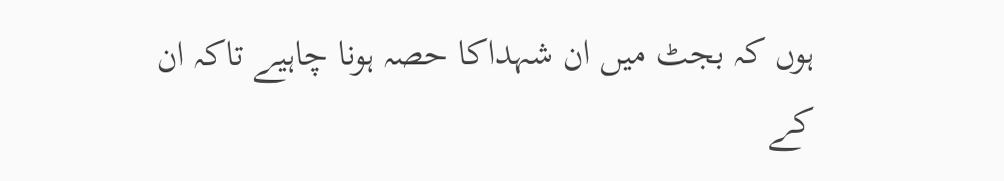ہوں کہ بجٹ میں ان شہداکا حصہ ہونا چاہیے تاکہ ان کے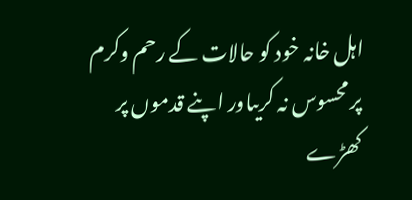اہل خانہ خود کو حالات کے رحم وکرم پر محسوس نہ کریںاور اپنے قدموں پر کھڑے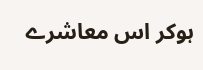ہوکر اس معاشرے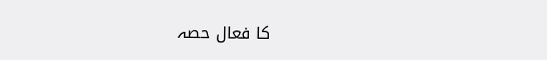کا فعال حصہ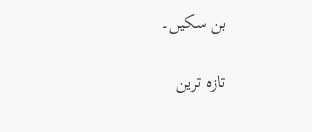بن سکیں۔

تازہ ترین